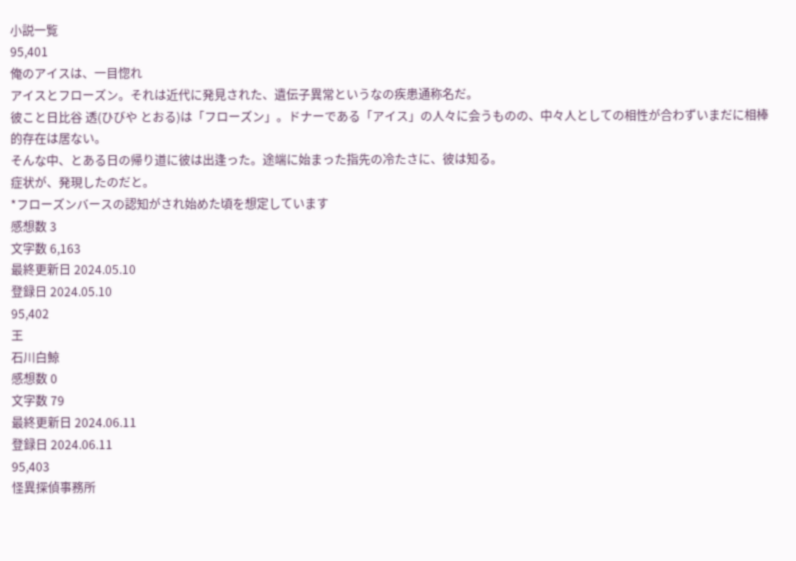小説一覧
95,401
俺のアイスは、一目惚れ
アイスとフローズン。それは近代に発見された、遺伝子異常というなの疾患通称名だ。
彼こと日比谷 透(ひびや とおる)は「フローズン」。ドナーである「アイス」の人々に会うものの、中々人としての相性が合わずいまだに相棒的存在は居ない。
そんな中、とある日の帰り道に彼は出逢った。途端に始まった指先の冷たさに、彼は知る。
症状が、発現したのだと。
*フローズンバースの認知がされ始めた頃を想定しています
感想数 3
文字数 6,163
最終更新日 2024.05.10
登録日 2024.05.10
95,402
王
石川白鯨
感想数 0
文字数 79
最終更新日 2024.06.11
登録日 2024.06.11
95,403
怪異探偵事務所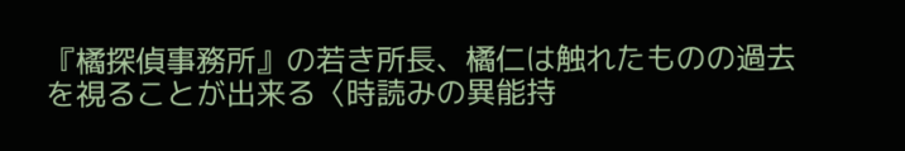『橘探偵事務所』の若き所長、橘仁は触れたものの過去を視ることが出来る〈時読みの異能持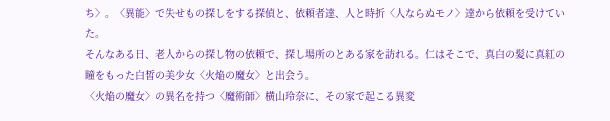ち〉。〈異能〉で失せもの探しをする探偵と、依頼者達、人と時折〈人ならぬモノ〉達から依頼を受けていた。
そんなある日、老人からの探し物の依頼で、探し場所のとある家を訪れる。仁はそこで、真白の髪に真紅の瞳をもった白皙の美少女〈火焔の魔女〉と出会う。
〈火焔の魔女〉の異名を持つ〈魔術師〉横山玲奈に、その家で起こる異変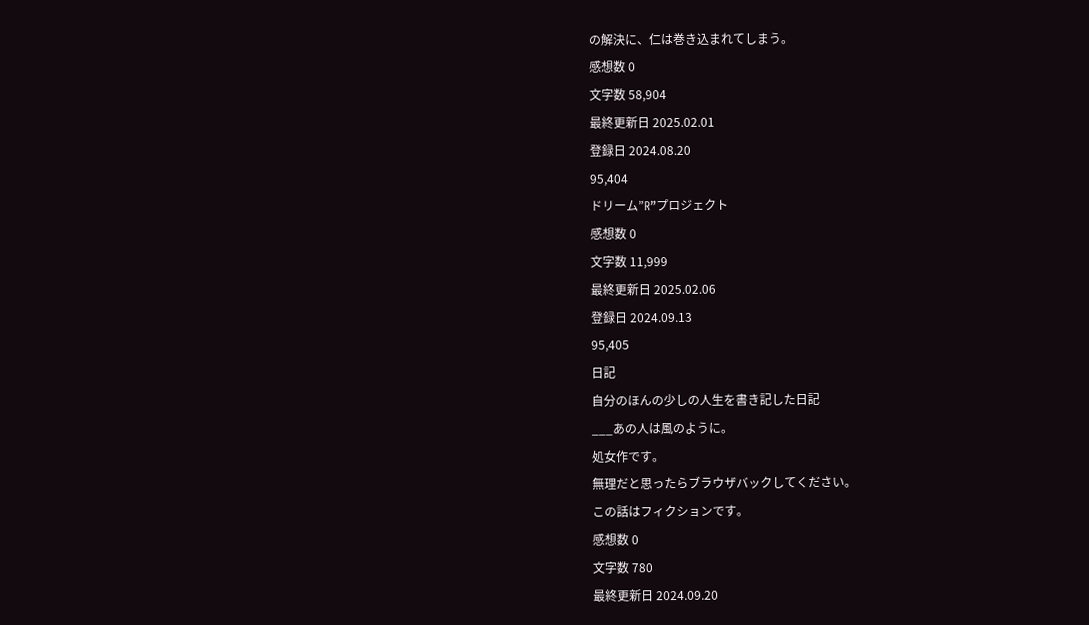の解決に、仁は巻き込まれてしまう。
感想数 0
文字数 58,904
最終更新日 2025.02.01
登録日 2024.08.20
95,404
ドリーム”R”プロジェクト
感想数 0
文字数 11,999
最終更新日 2025.02.06
登録日 2024.09.13
95,405
日記
自分のほんの少しの人生を書き記した日記
___あの人は風のように。
処女作です。
無理だと思ったらブラウザバックしてください。
この話はフィクションです。
感想数 0
文字数 780
最終更新日 2024.09.20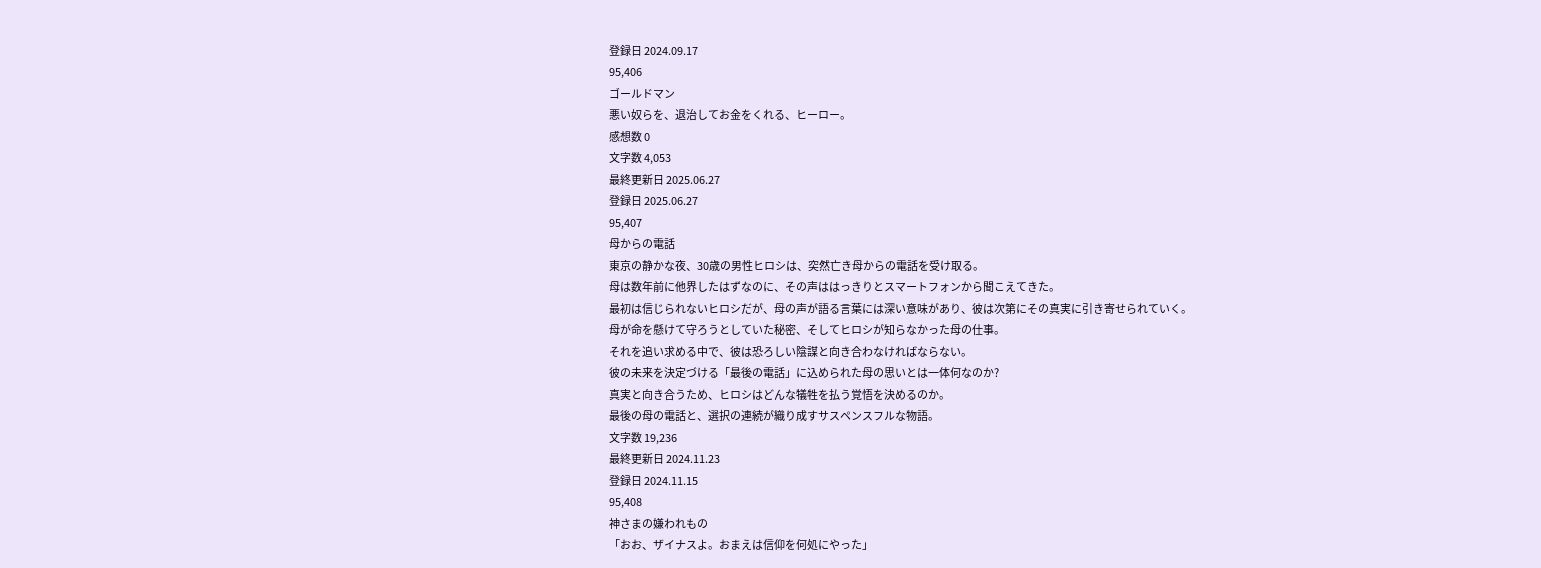登録日 2024.09.17
95,406
ゴールドマン
悪い奴らを、退治してお金をくれる、ヒーロー。
感想数 0
文字数 4,053
最終更新日 2025.06.27
登録日 2025.06.27
95,407
母からの電話
東京の静かな夜、30歳の男性ヒロシは、突然亡き母からの電話を受け取る。
母は数年前に他界したはずなのに、その声ははっきりとスマートフォンから聞こえてきた。
最初は信じられないヒロシだが、母の声が語る言葉には深い意味があり、彼は次第にその真実に引き寄せられていく。
母が命を懸けて守ろうとしていた秘密、そしてヒロシが知らなかった母の仕事。
それを追い求める中で、彼は恐ろしい陰謀と向き合わなければならない。
彼の未来を決定づける「最後の電話」に込められた母の思いとは一体何なのか?
真実と向き合うため、ヒロシはどんな犠牲を払う覚悟を決めるのか。
最後の母の電話と、選択の連続が織り成すサスペンスフルな物語。
文字数 19,236
最終更新日 2024.11.23
登録日 2024.11.15
95,408
神さまの嫌われもの
「おお、ザイナスよ。おまえは信仰を何処にやった」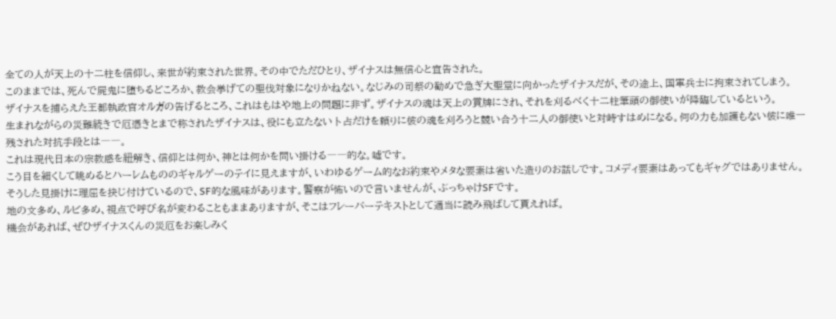全ての人が天上の十二柱を信仰し、来世が約束された世界。その中でただひとり、ザイナスは無信心と宣告された。
このままでは、死んで屍鬼に堕ちるどころか、教会挙げての聖伐対象になりかねない。なじみの司祭の勧めで急ぎ大聖堂に向かったザイナスだが、その途上、国軍兵士に拘束されてしまう。
ザイナスを捕らえた王都執政官オルガの告げるところ、これはもはや地上の問題に非ず。ザイナスの魂は天上の賞牌にされ、それを刈るべく十二柱筆頭の御使いが降臨しているという。
生まれながらの災難続きで厄憑きとまで称されたザイナスは、役にも立たない卜占だけを頼りに彼の魂を刈ろうと競い合う十二人の御使いと対峙すはめになる。何の力も加護もない彼に唯一残された対抗手段とは――。
これは現代日本の宗教感を紐解き、信仰とは何か、神とは何かを問い掛ける――的な。嘘です。
こう目を細くして眺めるとハーレムもののギャルゲーのテイに見えますが、いわゆるゲーム的なお約束やメタな要素は省いた造りのお話しです。コメディ要素はあってもギャグではありません。そうした見掛けに理屈を抉じ付けているので、SF的な風味があります。警察が怖いので言いませんが、ぶっちゃけSFです。
地の文多め、ルビ多め、視点で呼び名が変わることもままありますが、そこはフレーバーテキストとして適当に読み飛ばして貰えれば。
機会があれば、ぜひザイナスくんの災厄をお楽しみく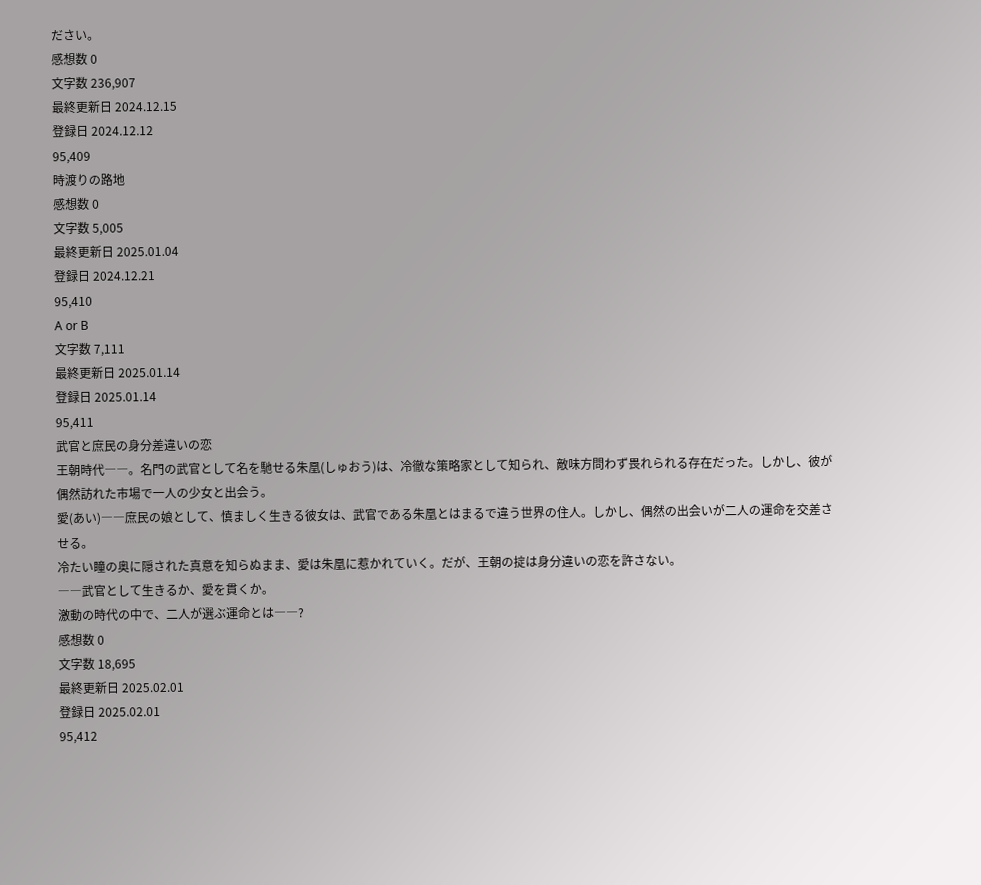ださい。
感想数 0
文字数 236,907
最終更新日 2024.12.15
登録日 2024.12.12
95,409
時渡りの路地
感想数 0
文字数 5,005
最終更新日 2025.01.04
登録日 2024.12.21
95,410
A or B
文字数 7,111
最終更新日 2025.01.14
登録日 2025.01.14
95,411
武官と庶民の身分差違いの恋
王朝時代――。名門の武官として名を馳せる朱凰(しゅおう)は、冷徹な策略家として知られ、敵味方問わず畏れられる存在だった。しかし、彼が偶然訪れた市場で一人の少女と出会う。
愛(あい)――庶民の娘として、慎ましく生きる彼女は、武官である朱凰とはまるで違う世界の住人。しかし、偶然の出会いが二人の運命を交差させる。
冷たい瞳の奥に隠された真意を知らぬまま、愛は朱凰に惹かれていく。だが、王朝の掟は身分違いの恋を許さない。
――武官として生きるか、愛を貫くか。
激動の時代の中で、二人が選ぶ運命とは――?
感想数 0
文字数 18,695
最終更新日 2025.02.01
登録日 2025.02.01
95,412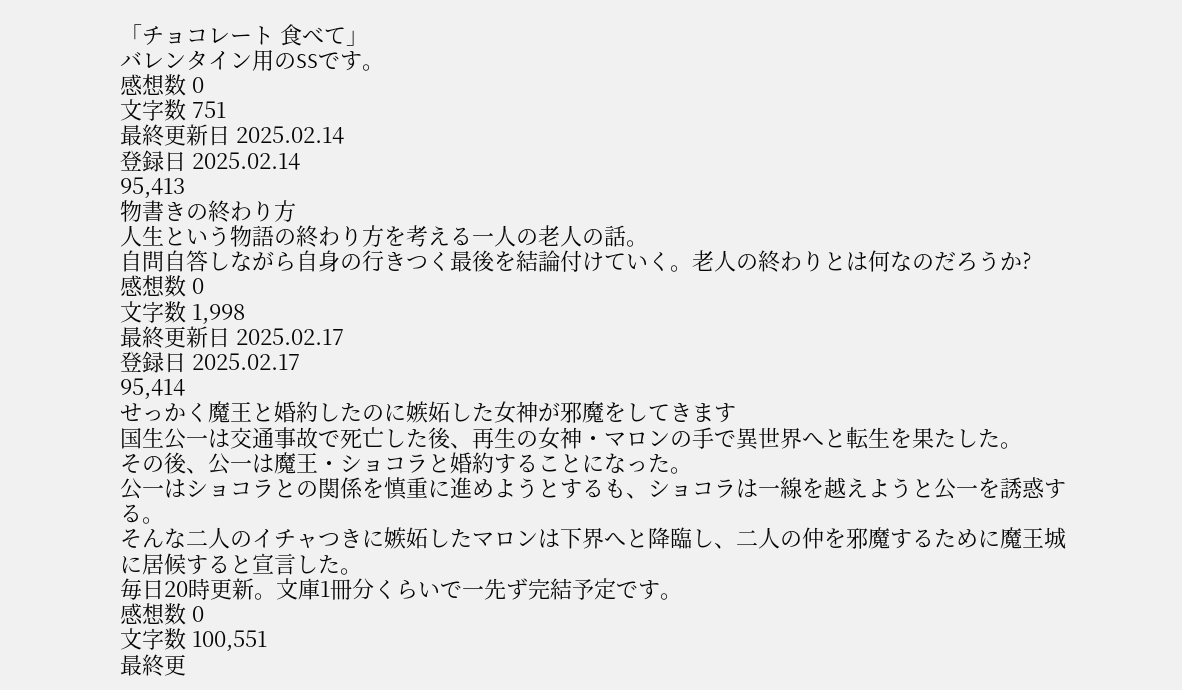「チョコレート 食べて」
バレンタイン用のSSです。
感想数 0
文字数 751
最終更新日 2025.02.14
登録日 2025.02.14
95,413
物書きの終わり方
人生という物語の終わり方を考える一人の老人の話。
自問自答しながら自身の行きつく最後を結論付けていく。老人の終わりとは何なのだろうか?
感想数 0
文字数 1,998
最終更新日 2025.02.17
登録日 2025.02.17
95,414
せっかく魔王と婚約したのに嫉妬した女神が邪魔をしてきます
国生公一は交通事故で死亡した後、再生の女神・マロンの手で異世界へと転生を果たした。
その後、公一は魔王・ショコラと婚約することになった。
公一はショコラとの関係を慎重に進めようとするも、ショコラは一線を越えようと公一を誘惑する。
そんな二人のイチャつきに嫉妬したマロンは下界へと降臨し、二人の仲を邪魔するために魔王城に居候すると宣言した。
毎日20時更新。文庫1冊分くらいで一先ず完結予定です。
感想数 0
文字数 100,551
最終更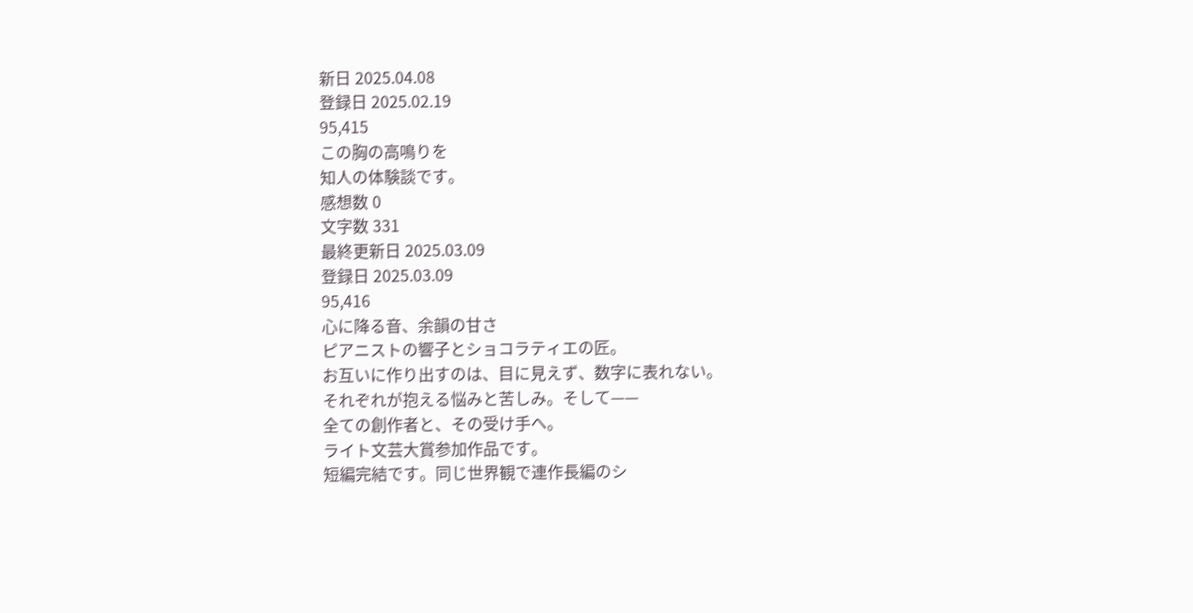新日 2025.04.08
登録日 2025.02.19
95,415
この胸の高鳴りを
知人の体験談です。
感想数 0
文字数 331
最終更新日 2025.03.09
登録日 2025.03.09
95,416
心に降る音、余韻の甘さ
ピアニストの響子とショコラティエの匠。
お互いに作り出すのは、目に見えず、数字に表れない。
それぞれが抱える悩みと苦しみ。そして——
全ての創作者と、その受け手へ。
ライト文芸大賞参加作品です。
短編完結です。同じ世界観で連作長編のシ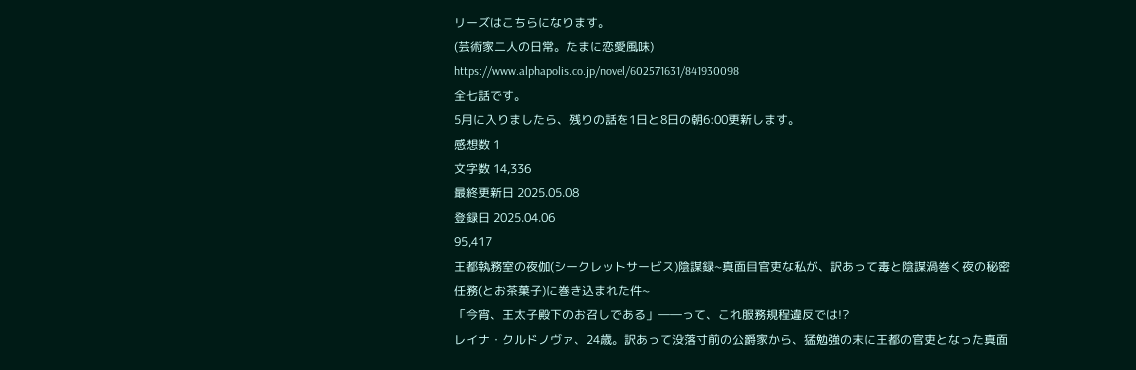リーズはこちらになります。
(芸術家二人の日常。たまに恋愛風味)
https://www.alphapolis.co.jp/novel/602571631/841930098
全七話です。
5月に入りましたら、残りの話を1日と8日の朝6:00更新します。
感想数 1
文字数 14,336
最終更新日 2025.05.08
登録日 2025.04.06
95,417
王都執務室の夜伽(シークレットサービス)陰謀録~真面目官吏な私が、訳あって毒と陰謀渦巻く夜の秘密任務(とお茶菓子)に巻き込まれた件~
「今宵、王太子殿下のお召しである」――って、これ服務規程違反では!?
レイナ・クルドノヴァ、24歳。訳あって没落寸前の公爵家から、猛勉強の末に王都の官吏となった真面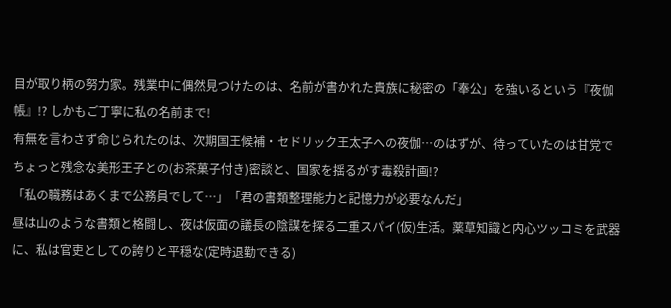目が取り柄の努力家。残業中に偶然見つけたのは、名前が書かれた貴族に秘密の「奉公」を強いるという『夜伽帳』!? しかもご丁寧に私の名前まで!
有無を言わさず命じられたのは、次期国王候補・セドリック王太子への夜伽…のはずが、待っていたのは甘党でちょっと残念な美形王子との(お茶菓子付き)密談と、国家を揺るがす毒殺計画!?
「私の職務はあくまで公務員でして…」「君の書類整理能力と記憶力が必要なんだ」
昼は山のような書類と格闘し、夜は仮面の議長の陰謀を探る二重スパイ(仮)生活。薬草知識と内心ツッコミを武器に、私は官吏としての誇りと平穏な(定時退勤できる)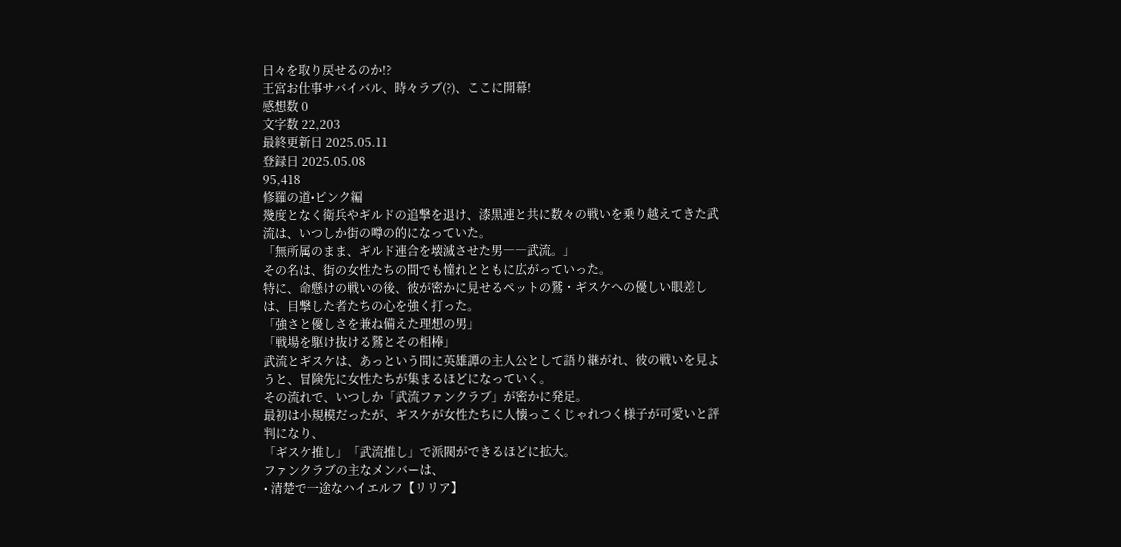日々を取り戻せるのか!?
王宮お仕事サバイバル、時々ラブ(?)、ここに開幕!
感想数 0
文字数 22,203
最終更新日 2025.05.11
登録日 2025.05.08
95,418
修羅の道•ピンク編
幾度となく衛兵やギルドの追撃を退け、漆黒連と共に数々の戦いを乗り越えてきた武流は、いつしか街の噂の的になっていた。
「無所属のまま、ギルド連合を壊滅させた男――武流。」
その名は、街の女性たちの間でも憧れとともに広がっていった。
特に、命懸けの戦いの後、彼が密かに見せるペットの鷲・ギスケへの優しい眼差しは、目撃した者たちの心を強く打った。
「強さと優しさを兼ね備えた理想の男」
「戦場を駆け抜ける鷲とその相棒」
武流とギスケは、あっという間に英雄譚の主人公として語り継がれ、彼の戦いを見ようと、冒険先に女性たちが集まるほどになっていく。
その流れで、いつしか「武流ファンクラブ」が密かに発足。
最初は小規模だったが、ギスケが女性たちに人懐っこくじゃれつく様子が可愛いと評判になり、
「ギスケ推し」「武流推し」で派閥ができるほどに拡大。
ファンクラブの主なメンバーは、
• 清楚で一途なハイエルフ【リリア】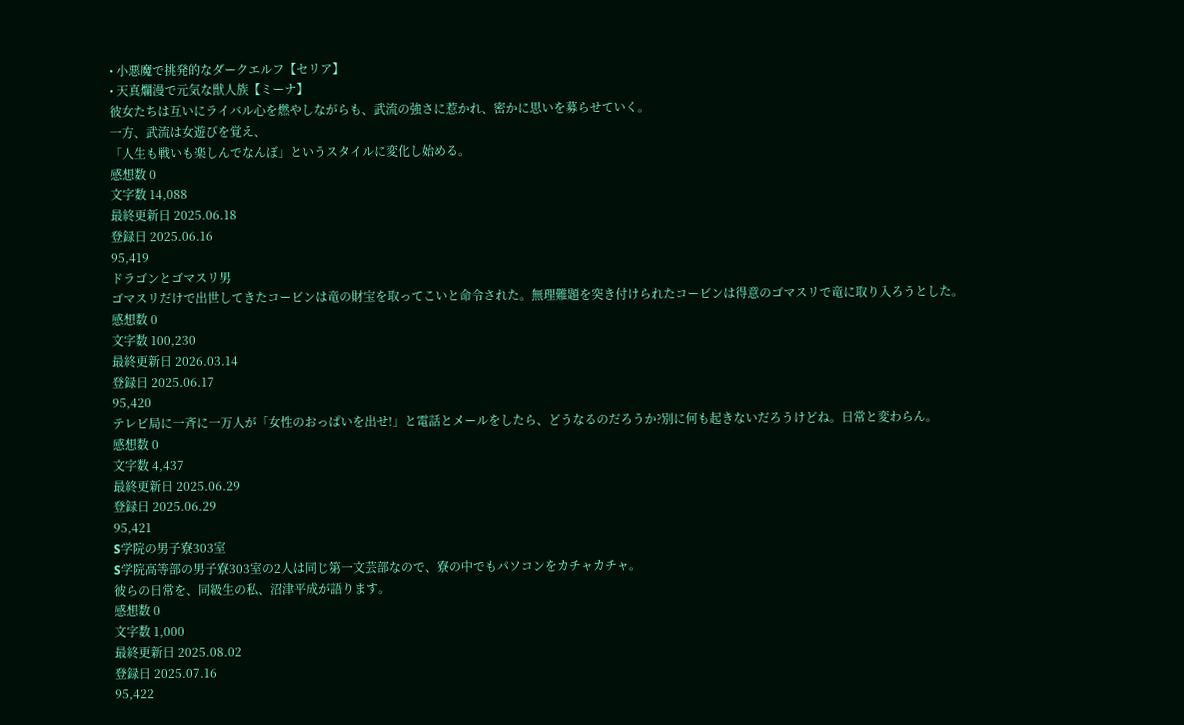• 小悪魔で挑発的なダークエルフ【セリア】
• 天真爛漫で元気な獣人族【ミーナ】
彼女たちは互いにライバル心を燃やしながらも、武流の強さに惹かれ、密かに思いを募らせていく。
一方、武流は女遊びを覚え、
「人生も戦いも楽しんでなんぼ」というスタイルに変化し始める。
感想数 0
文字数 14,088
最終更新日 2025.06.18
登録日 2025.06.16
95,419
ドラゴンとゴマスリ男
ゴマスリだけで出世してきたコービンは竜の財宝を取ってこいと命令された。無理難題を突き付けられたコービンは得意のゴマスリで竜に取り入ろうとした。
感想数 0
文字数 100,230
最終更新日 2026.03.14
登録日 2025.06.17
95,420
テレビ局に一斉に一万人が「女性のおっぱいを出せ!」と電話とメールをしたら、どうなるのだろうか?別に何も起きないだろうけどね。日常と変わらん。
感想数 0
文字数 4,437
最終更新日 2025.06.29
登録日 2025.06.29
95,421
S学院の男子寮303室
S学院高等部の男子寮303室の2人は同じ第一文芸部なので、寮の中でもパソコンをカチャカチャ。
彼らの日常を、同級生の私、沼津平成が語ります。
感想数 0
文字数 1,000
最終更新日 2025.08.02
登録日 2025.07.16
95,422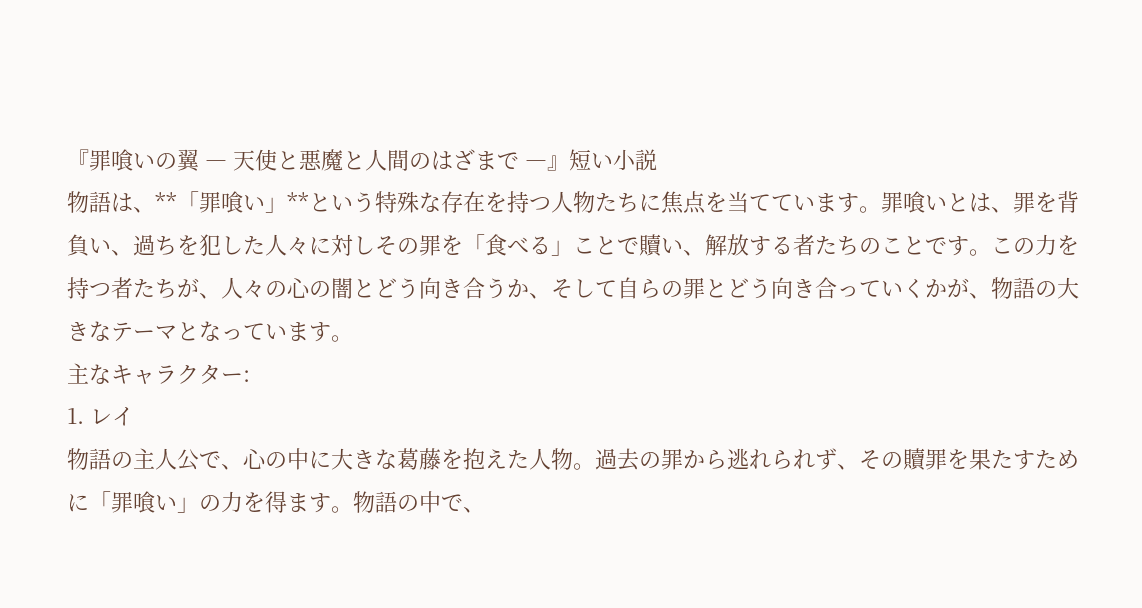『罪喰いの翼 ― 天使と悪魔と人間のはざまで ―』短い小説
物語は、**「罪喰い」**という特殊な存在を持つ人物たちに焦点を当てています。罪喰いとは、罪を背負い、過ちを犯した人々に対しその罪を「食べる」ことで贖い、解放する者たちのことです。この力を持つ者たちが、人々の心の闇とどう向き合うか、そして自らの罪とどう向き合っていくかが、物語の大きなテーマとなっています。
主なキャラクター:
1. レイ
物語の主人公で、心の中に大きな葛藤を抱えた人物。過去の罪から逃れられず、その贖罪を果たすために「罪喰い」の力を得ます。物語の中で、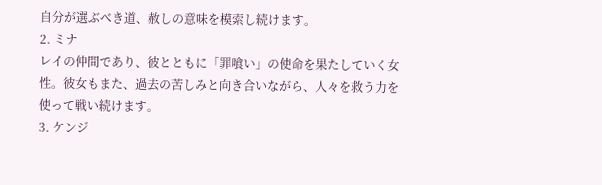自分が選ぶべき道、赦しの意味を模索し続けます。
2. ミナ
レイの仲間であり、彼とともに「罪喰い」の使命を果たしていく女性。彼女もまた、過去の苦しみと向き合いながら、人々を救う力を使って戦い続けます。
3. ケンジ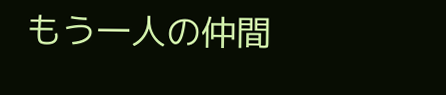もう一人の仲間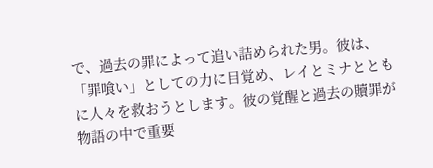で、過去の罪によって追い詰められた男。彼は、「罪喰い」としての力に目覚め、レイとミナとともに人々を救おうとします。彼の覚醒と過去の贖罪が物語の中で重要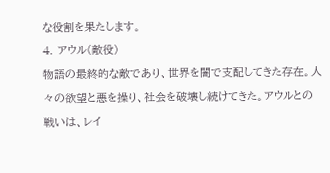な役割を果たします。
4. アウル(敵役)
物語の最終的な敵であり、世界を闇で支配してきた存在。人々の欲望と悪を操り、社会を破壊し続けてきた。アウルとの戦いは、レイ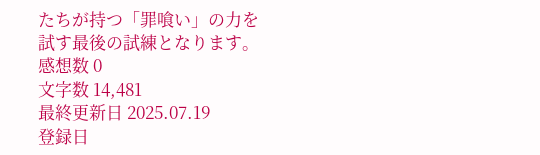たちが持つ「罪喰い」の力を試す最後の試練となります。
感想数 0
文字数 14,481
最終更新日 2025.07.19
登録日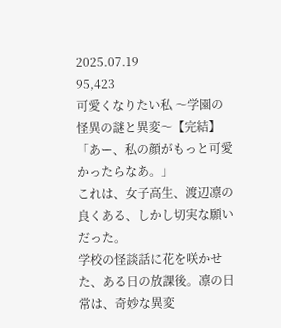2025.07.19
95,423
可愛くなりたい私 〜学園の怪異の謎と異変〜【完結】
「あー、私の顔がもっと可愛かったらなあ。」
これは、女子高生、渡辺凛の良くある、しかし切実な願いだった。
学校の怪談話に花を咲かせた、ある日の放課後。凛の日常は、奇妙な異変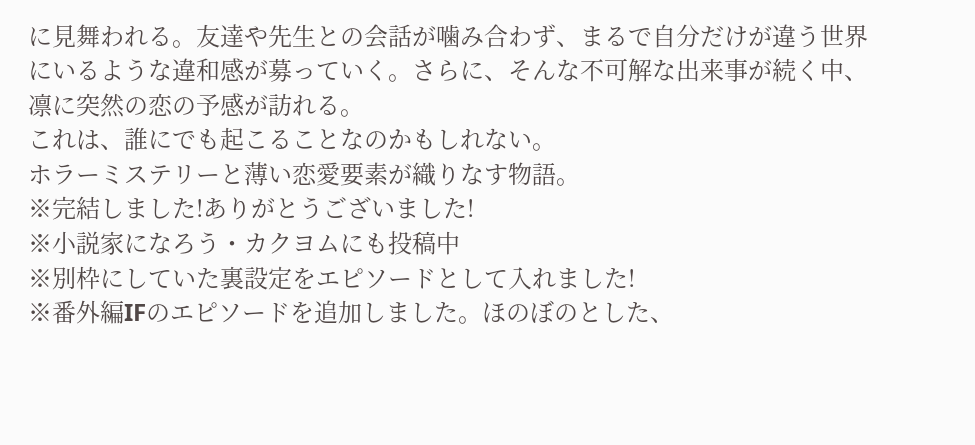に見舞われる。友達や先生との会話が噛み合わず、まるで自分だけが違う世界にいるような違和感が募っていく。さらに、そんな不可解な出来事が続く中、凛に突然の恋の予感が訪れる。
これは、誰にでも起こることなのかもしれない。
ホラーミステリーと薄い恋愛要素が織りなす物語。
※完結しました!ありがとうございました!
※小説家になろう・カクヨムにも投稿中
※別枠にしていた裏設定をエピソードとして入れました!
※番外編IFのエピソードを追加しました。ほのぼのとした、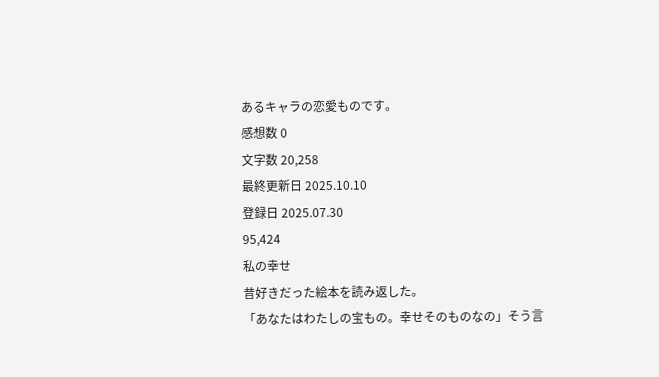あるキャラの恋愛ものです。
感想数 0
文字数 20,258
最終更新日 2025.10.10
登録日 2025.07.30
95,424
私の幸せ
昔好きだった絵本を読み返した。
「あなたはわたしの宝もの。幸せそのものなの」そう言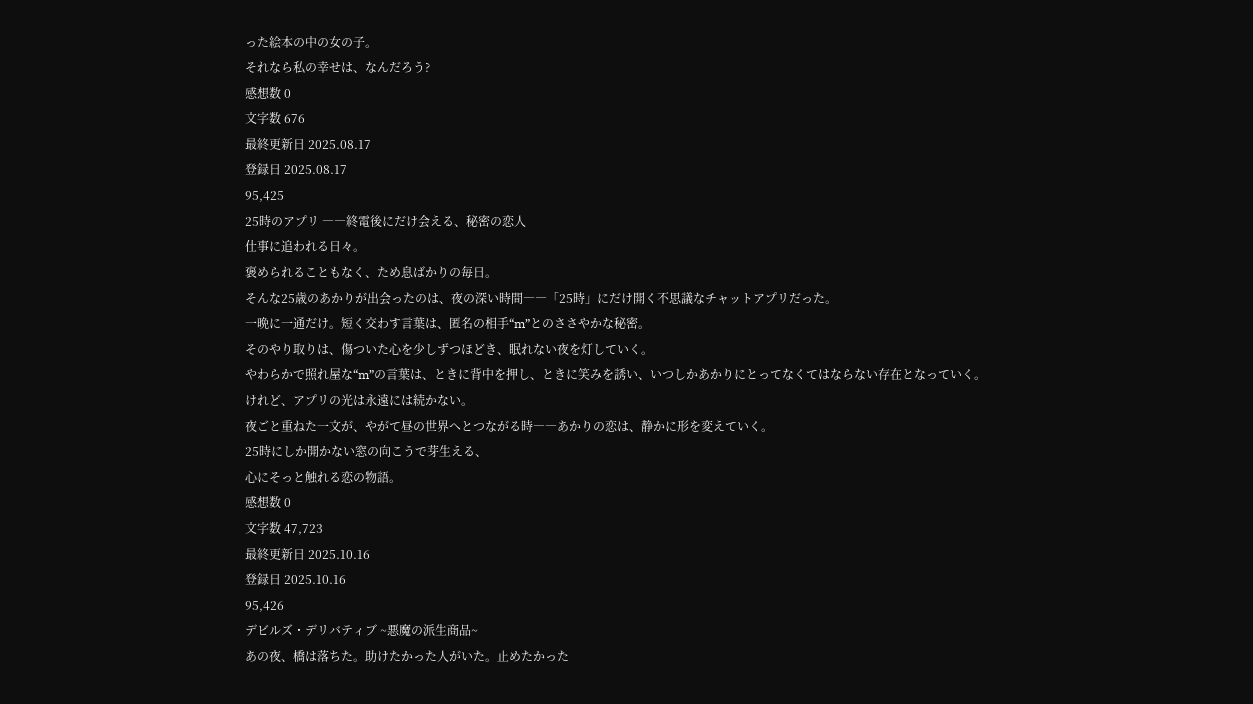った絵本の中の女の子。
それなら私の幸せは、なんだろう?
感想数 0
文字数 676
最終更新日 2025.08.17
登録日 2025.08.17
95,425
25時のアプリ ――終電後にだけ会える、秘密の恋人
仕事に追われる日々。
褒められることもなく、ため息ばかりの毎日。
そんな25歳のあかりが出会ったのは、夜の深い時間――「25時」にだけ開く不思議なチャットアプリだった。
一晩に一通だけ。短く交わす言葉は、匿名の相手“m”とのささやかな秘密。
そのやり取りは、傷ついた心を少しずつほどき、眠れない夜を灯していく。
やわらかで照れ屋な“m”の言葉は、ときに背中を押し、ときに笑みを誘い、いつしかあかりにとってなくてはならない存在となっていく。
けれど、アプリの光は永遠には続かない。
夜ごと重ねた一文が、やがて昼の世界へとつながる時――あかりの恋は、静かに形を変えていく。
25時にしか開かない窓の向こうで芽生える、
心にそっと触れる恋の物語。
感想数 0
文字数 47,723
最終更新日 2025.10.16
登録日 2025.10.16
95,426
デビルズ・デリバティブ ~悪魔の派生商品~
あの夜、橋は落ちた。助けたかった人がいた。止めたかった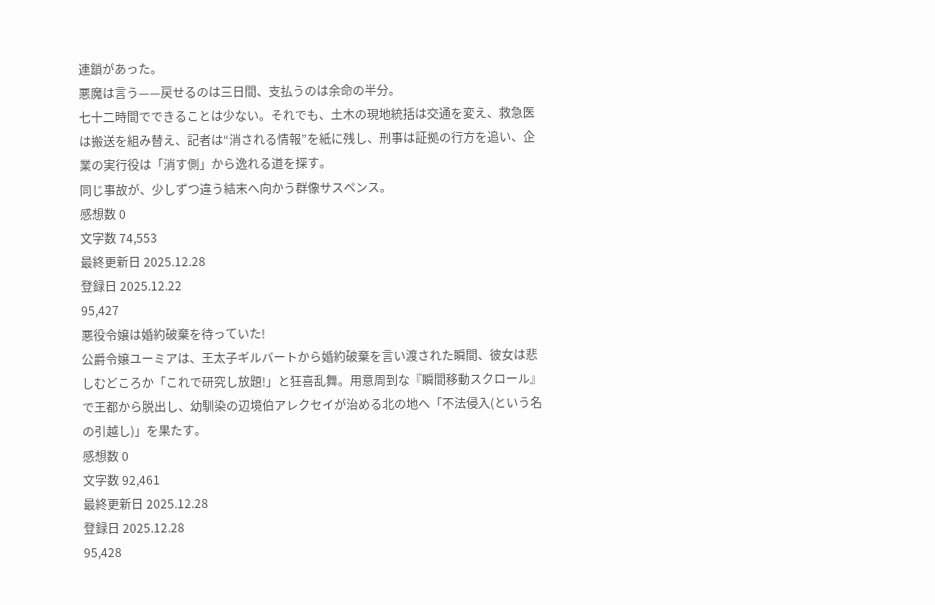連鎖があった。
悪魔は言う——戻せるのは三日間、支払うのは余命の半分。
七十二時間でできることは少ない。それでも、土木の現地統括は交通を変え、救急医は搬送を組み替え、記者は“消される情報”を紙に残し、刑事は証拠の行方を追い、企業の実行役は「消す側」から逸れる道を探す。
同じ事故が、少しずつ違う結末へ向かう群像サスペンス。
感想数 0
文字数 74,553
最終更新日 2025.12.28
登録日 2025.12.22
95,427
悪役令嬢は婚約破棄を待っていた!
公爵令嬢ユーミアは、王太子ギルバートから婚約破棄を言い渡された瞬間、彼女は悲しむどころか「これで研究し放題!」と狂喜乱舞。用意周到な『瞬間移動スクロール』で王都から脱出し、幼馴染の辺境伯アレクセイが治める北の地へ「不法侵入(という名の引越し)」を果たす。
感想数 0
文字数 92,461
最終更新日 2025.12.28
登録日 2025.12.28
95,428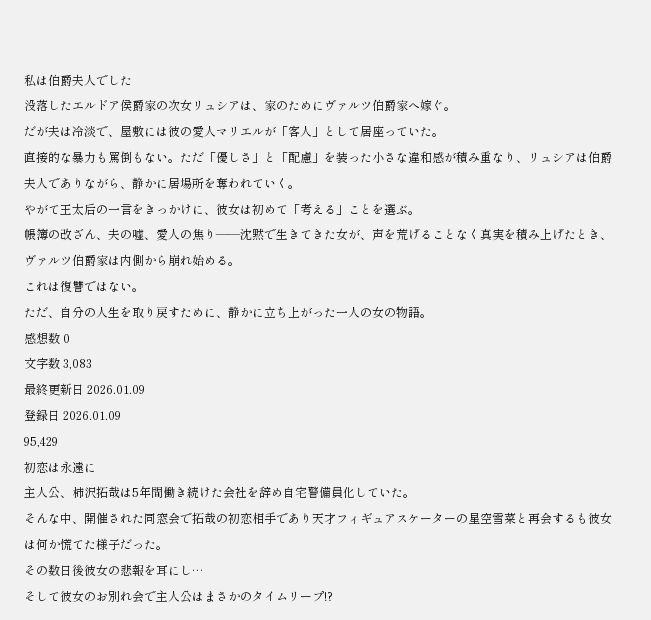私は伯爵夫人でした
没落したエルドア侯爵家の次女リュシアは、家のためにヴァルツ伯爵家へ嫁ぐ。
だが夫は冷淡で、屋敷には彼の愛人マリエルが「客人」として居座っていた。
直接的な暴力も罵倒もない。ただ「優しさ」と「配慮」を装った小さな違和感が積み重なり、リュシアは伯爵夫人でありながら、静かに居場所を奪われていく。
やがて王太后の一言をきっかけに、彼女は初めて「考える」ことを選ぶ。
帳簿の改ざん、夫の嘘、愛人の焦り――沈黙で生きてきた女が、声を荒げることなく真実を積み上げたとき、ヴァルツ伯爵家は内側から崩れ始める。
これは復讐ではない。
ただ、自分の人生を取り戻すために、静かに立ち上がった一人の女の物語。
感想数 0
文字数 3,083
最終更新日 2026.01.09
登録日 2026.01.09
95,429
初恋は永遠に
主人公、柿沢拓哉は5年間働き続けた会社を辞め自宅警備員化していた。
そんな中、開催された同窓会で拓哉の初恋相手であり天才フィギュアスケーターの星空雪菜と再会するも彼女は何か慌てた様子だった。
その数日後彼女の悲報を耳にし…
そして彼女のお別れ会で主人公はまさかのタイムリープ!?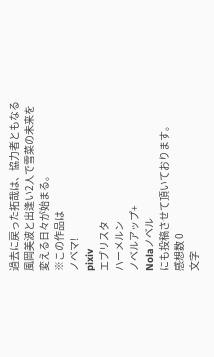過去に戻った拓哉は、協力者ともなる風岡美波と出逢い2人で雪菜の未来を変える日々が始まる。
※この作品は
ノベマ!
pixiv
エブリスタ
ハーメルン
ノベルアップ+
Nolaノベル
にも投稿させて頂いております。
感想数 0
文字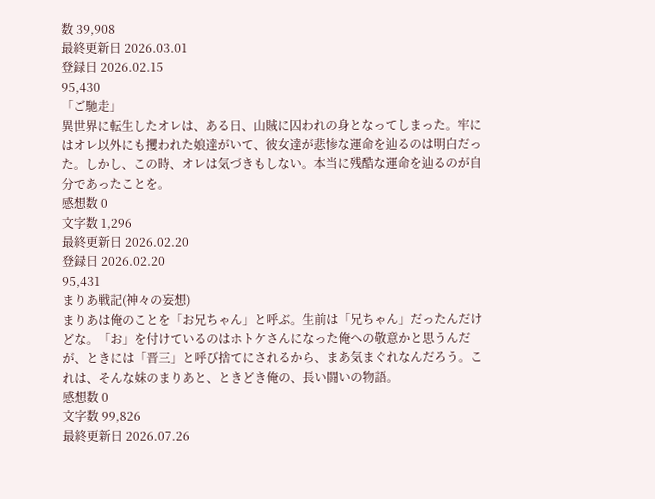数 39,908
最終更新日 2026.03.01
登録日 2026.02.15
95,430
「ご馳走」
異世界に転生したオレは、ある日、山賊に囚われの身となってしまった。牢にはオレ以外にも攫われた娘達がいて、彼女達が悲惨な運命を辿るのは明白だった。しかし、この時、オレは気づきもしない。本当に残酷な運命を辿るのが自分であったことを。
感想数 0
文字数 1,296
最終更新日 2026.02.20
登録日 2026.02.20
95,431
まりあ戦記(神々の妄想)
まりあは俺のことを「お兄ちゃん」と呼ぶ。生前は「兄ちゃん」だったんだけどな。「お」を付けているのはホトケさんになった俺への敬意かと思うんだが、ときには「晋三」と呼び捨てにされるから、まあ気まぐれなんだろう。これは、そんな妹のまりあと、ときどき俺の、長い闘いの物語。
感想数 0
文字数 99,826
最終更新日 2026.07.26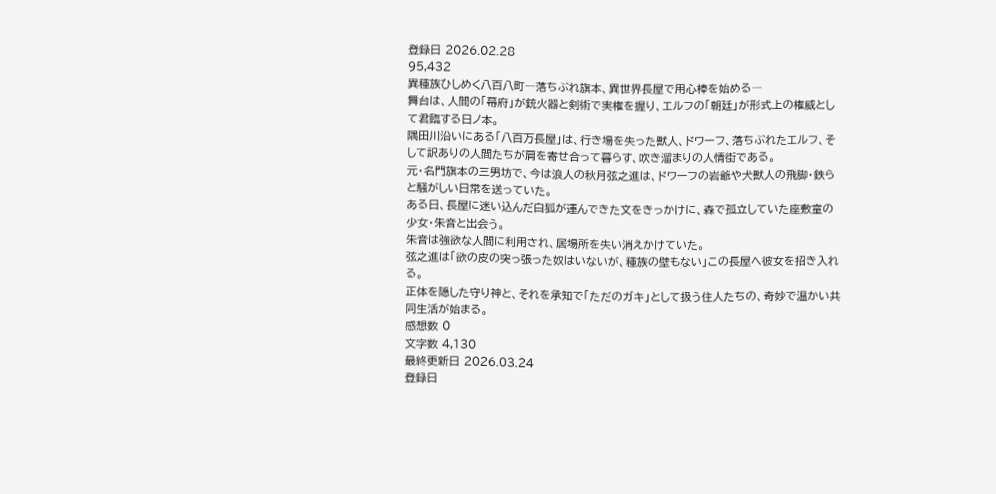登録日 2026.02.28
95,432
異種族ひしめく八百八町―落ちぶれ旗本、異世界長屋で用心棒を始める―
舞台は、人間の「幕府」が銃火器と剣術で実権を握り、エルフの「朝廷」が形式上の権威として君臨する日ノ本。
隅田川沿いにある「八百万長屋」は、行き場を失った獣人、ドワーフ、落ちぶれたエルフ、そして訳ありの人間たちが肩を寄せ合って暮らす、吹き溜まりの人情街である。
元・名門旗本の三男坊で、今は浪人の秋月弦之進は、ドワーフの岩爺や犬獣人の飛脚・鉄らと騒がしい日常を送っていた。
ある日、長屋に迷い込んだ白狐が運んできた文をきっかけに、森で孤立していた座敷童の少女・朱音と出会う。
朱音は強欲な人間に利用され、居場所を失い消えかけていた。
弦之進は「欲の皮の突っ張った奴はいないが、種族の壁もない」この長屋へ彼女を招き入れる。
正体を隠した守り神と、それを承知で「ただのガキ」として扱う住人たちの、奇妙で温かい共同生活が始まる。
感想数 0
文字数 4,130
最終更新日 2026.03.24
登録日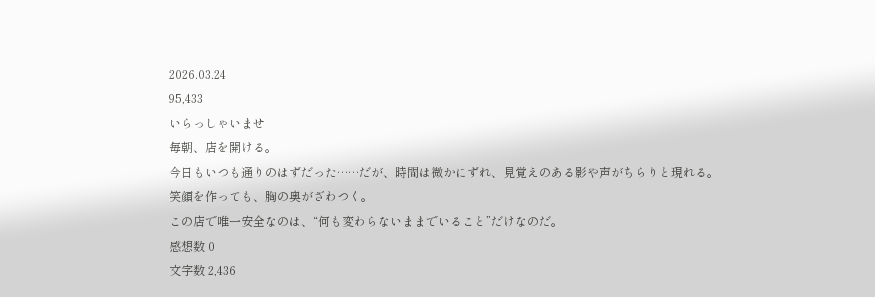2026.03.24
95,433
いらっしゃいませ
毎朝、店を開ける。
今日もいつも通りのはずだった……だが、時間は微かにずれ、見覚えのある影や声がちらりと現れる。
笑顔を作っても、胸の奥がざわつく。
この店で唯一安全なのは、“何も変わらないままでいること”だけなのだ。
感想数 0
文字数 2,436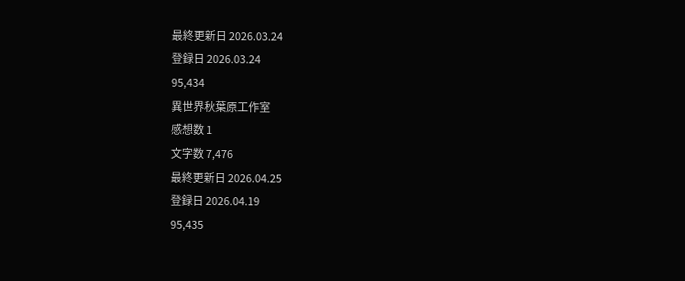最終更新日 2026.03.24
登録日 2026.03.24
95,434
異世界秋葉原工作室
感想数 1
文字数 7,476
最終更新日 2026.04.25
登録日 2026.04.19
95,435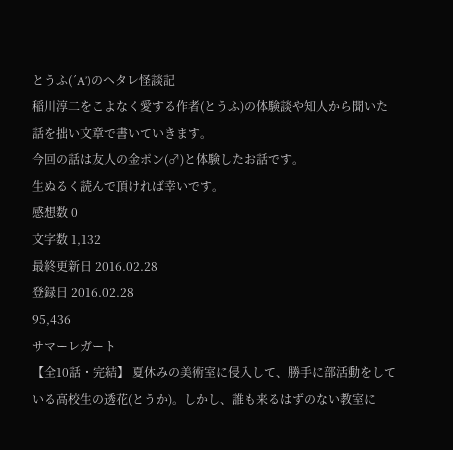とうふ(´A’)のヘタレ怪談記
稲川淳二をこよなく愛する作者(とうふ)の体験談や知人から聞いた話を拙い文章で書いていきます。
今回の話は友人の金ポン(♂)と体験したお話です。
生ぬるく読んで頂ければ幸いです。
感想数 0
文字数 1,132
最終更新日 2016.02.28
登録日 2016.02.28
95,436
サマーレガート
【全10話・完結】 夏休みの美術室に侵入して、勝手に部活動をしている高校生の透花(とうか)。しかし、誰も来るはずのない教室に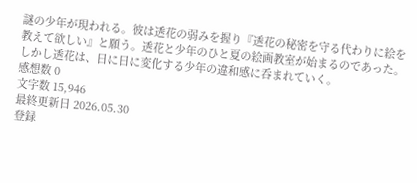謎の少年が現われる。彼は透花の弱みを握り『透花の秘密を守る代わりに絵を教えて欲しい』と願う。透花と少年のひと夏の絵画教室が始まるのであった。しかし透花は、日に日に変化する少年の違和感に呑まれていく。
感想数 0
文字数 15,946
最終更新日 2026.05.30
登録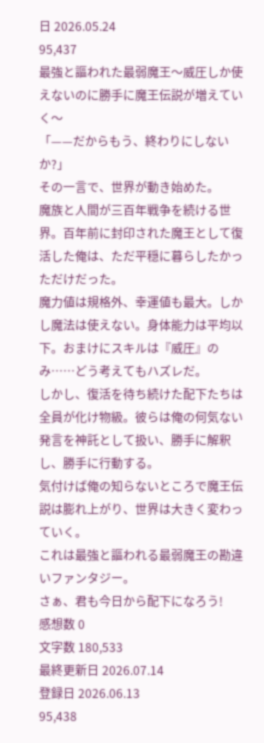日 2026.05.24
95,437
最強と謳われた最弱魔王〜威圧しか使えないのに勝手に魔王伝説が増えていく〜
「——だからもう、終わりにしないか?」
その一言で、世界が動き始めた。
魔族と人間が三百年戦争を続ける世界。百年前に封印された魔王として復活した俺は、ただ平穏に暮らしたかっただけだった。
魔力値は規格外、幸運値も最大。しかし魔法は使えない。身体能力は平均以下。おまけにスキルは『威圧』のみ……どう考えてもハズレだ。
しかし、復活を待ち続けた配下たちは全員が化け物級。彼らは俺の何気ない発言を神託として扱い、勝手に解釈し、勝手に行動する。
気付けば俺の知らないところで魔王伝説は膨れ上がり、世界は大きく変わっていく。
これは最強と謳われる最弱魔王の勘違いファンタジー。
さぁ、君も今日から配下になろう!
感想数 0
文字数 180,533
最終更新日 2026.07.14
登録日 2026.06.13
95,438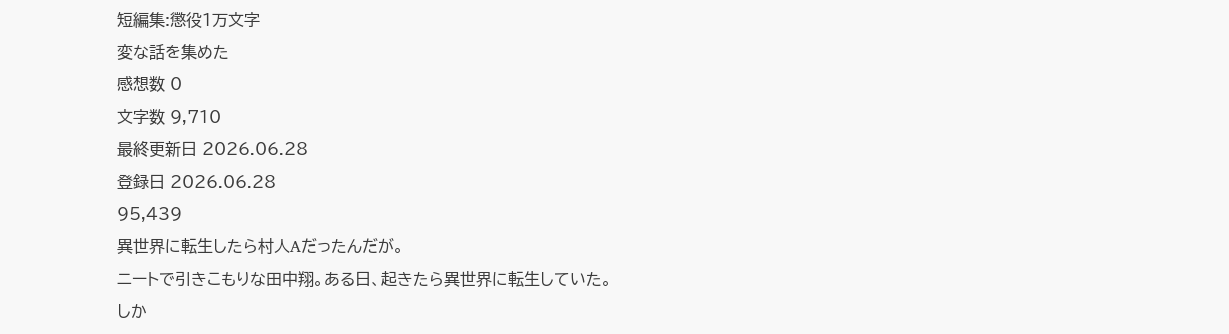短編集:懲役1万文字
変な話を集めた
感想数 0
文字数 9,710
最終更新日 2026.06.28
登録日 2026.06.28
95,439
異世界に転生したら村人Aだったんだが。
ニートで引きこもりな田中翔。ある日、起きたら異世界に転生していた。
しか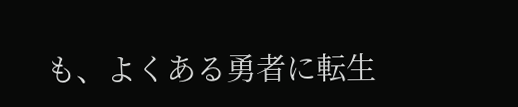も、よくある勇者に転生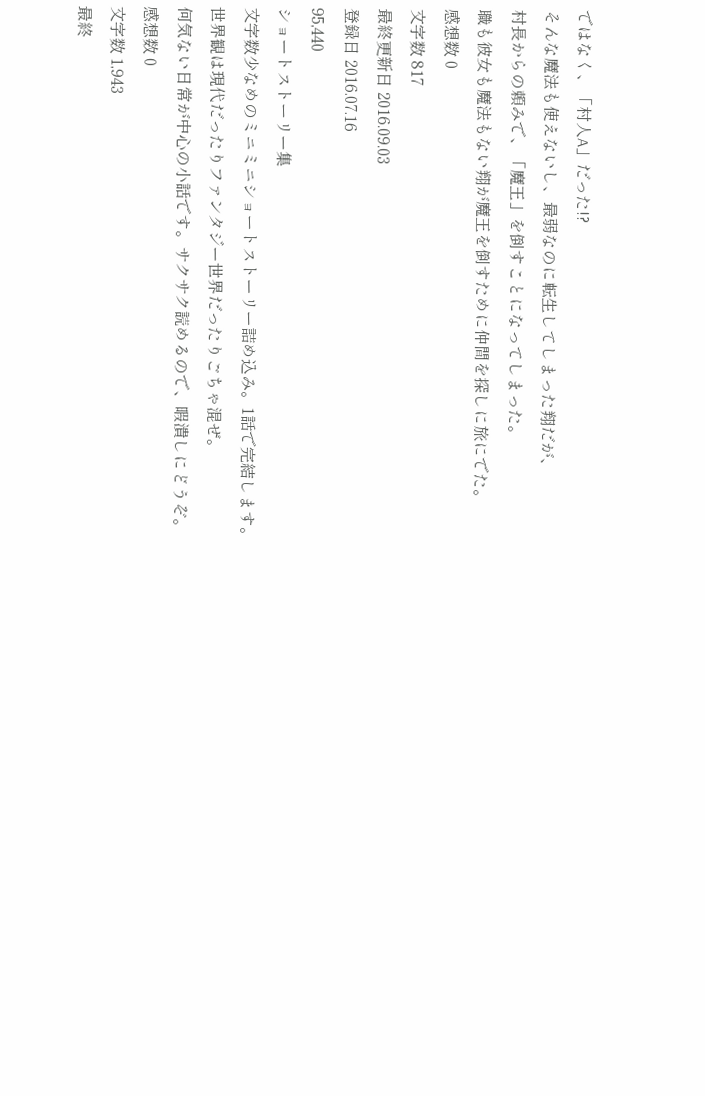ではなく、「村人A」だった!?
そんな魔法も使えないし、最弱なのに転生してしまった翔だが、
村長からの頼みで、「魔王」を倒すことになってしまった。
職も彼女も魔法もない翔が魔王を倒すために仲間を探しに旅にでた。
感想数 0
文字数 817
最終更新日 2016.09.03
登録日 2016.07.16
95,440
ショートストーリー集
文字数少なめのミニミニショートストーリー詰め込み。1話で完結します。
世界観は現代だったりファンタジー世界だったりごちゃ混ぜ。
何気ない日常が中心の小話です。サクサク読めるので、暇潰しにどうぞ。
感想数 0
文字数 1,943
最終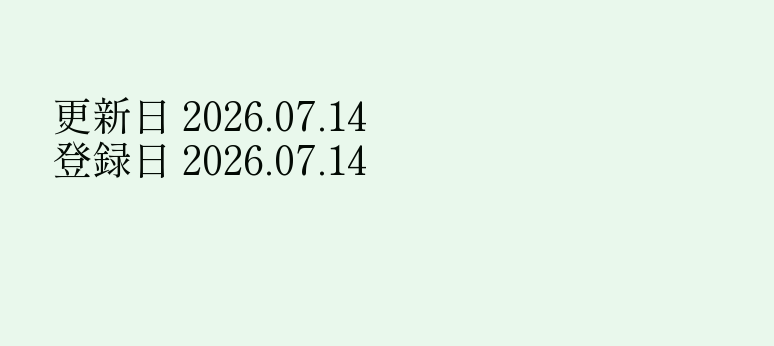更新日 2026.07.14
登録日 2026.07.14